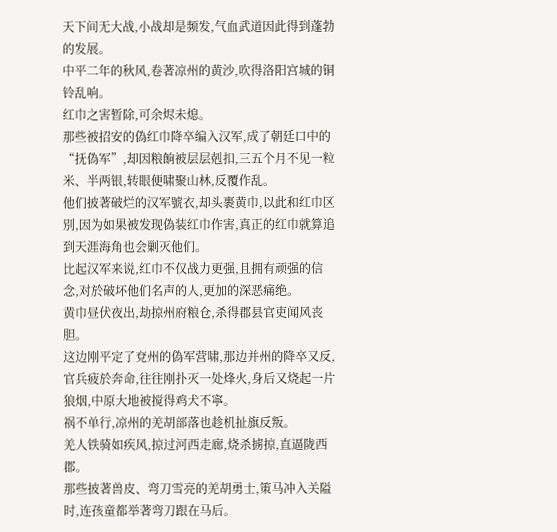天下间无大战,小战却是频发,气血武道因此得到蓬勃的发展。
中平二年的秋风,卷著凉州的黄沙,吹得洛阳宫城的铜铃乱响。
红巾之害暂除,可余烬未熄。
那些被招安的偽红巾降卒编入汉军,成了朝廷口中的“抚偽军”,却因粮餉被层层剋扣,三五个月不见一粒米、半两银,转眼便啸聚山林,反覆作乱。
他们披著破烂的汉军號衣,却头裹黄巾,以此和红巾区別,因为如果被发现偽装红巾作害,真正的红巾就算追到天涯海角也会剿灭他们。
比起汉军来说,红巾不仅战力更强,且拥有顽强的信念,对於破坏他们名声的人,更加的深恶痛绝。
黄巾昼伏夜出,劫掠州府粮仓,杀得郡县官吏闻风丧胆。
这边刚平定了兗州的偽军营啸,那边并州的降卒又反,官兵疲於奔命,往往刚扑灭一处烽火,身后又烧起一片狼烟,中原大地被搅得鸡犬不寧。
祸不单行,凉州的羌胡部落也趁机扯旗反叛。
羌人铁骑如疾风,掠过河西走廊,烧杀掳掠,直逼陇西郡。
那些披著兽皮、弯刀雪亮的羌胡勇士,策马冲入关隘时,连孩童都举著弯刀跟在马后。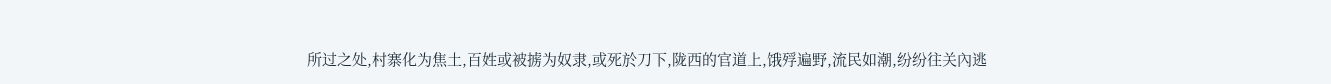所过之处,村寨化为焦土,百姓或被掳为奴隶,或死於刀下,陇西的官道上,饿殍遍野,流民如潮,纷纷往关內逃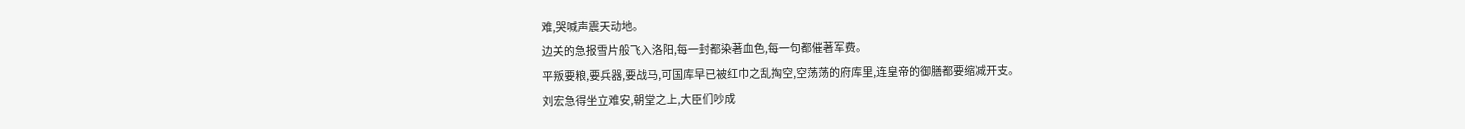难,哭喊声震天动地。
边关的急报雪片般飞入洛阳,每一封都染著血色,每一句都催著军费。
平叛要粮,要兵器,要战马,可国库早已被红巾之乱掏空,空荡荡的府库里,连皇帝的御膳都要缩减开支。
刘宏急得坐立难安,朝堂之上,大臣们吵成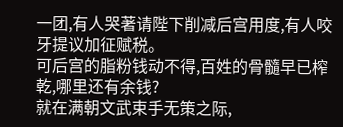一团,有人哭著请陛下削减后宫用度,有人咬牙提议加征赋税。
可后宫的脂粉钱动不得,百姓的骨髓早已榨乾,哪里还有余钱?
就在满朝文武束手无策之际,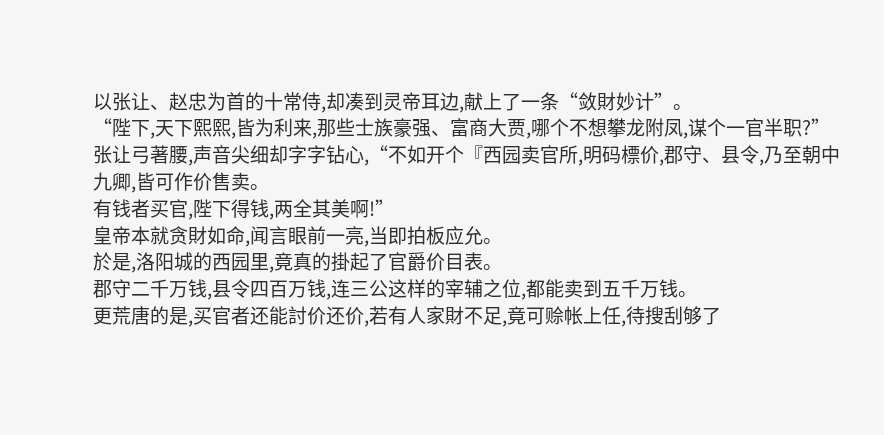以张让、赵忠为首的十常侍,却凑到灵帝耳边,献上了一条“敛財妙计”。
“陛下,天下熙熙,皆为利来,那些士族豪强、富商大贾,哪个不想攀龙附凤,谋个一官半职?”
张让弓著腰,声音尖细却字字钻心,“不如开个『西园卖官所,明码標价,郡守、县令,乃至朝中九卿,皆可作价售卖。
有钱者买官,陛下得钱,两全其美啊!”
皇帝本就贪財如命,闻言眼前一亮,当即拍板应允。
於是,洛阳城的西园里,竟真的掛起了官爵价目表。
郡守二千万钱,县令四百万钱,连三公这样的宰辅之位,都能卖到五千万钱。
更荒唐的是,买官者还能討价还价,若有人家財不足,竟可赊帐上任,待搜刮够了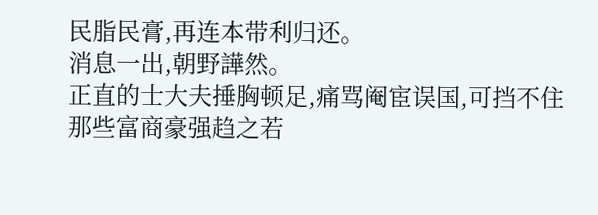民脂民膏,再连本带利归还。
消息一出,朝野譁然。
正直的士大夫捶胸顿足,痛骂阉宦误国,可挡不住那些富商豪强趋之若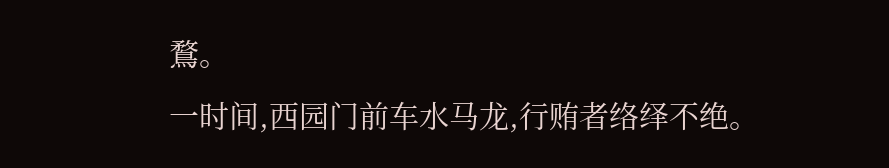鶩。
一时间,西园门前车水马龙,行贿者络绎不绝。